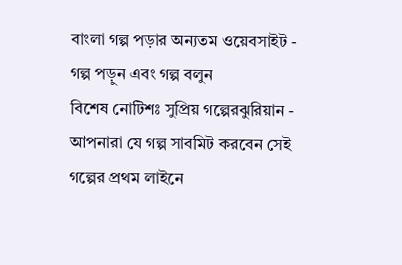বাংলা গল্প পড়ার অন্যতম ওয়েবসাইট - গল্প পড়ুন এবং গল্প বলুন
বিশেষ নোটিশঃ সুপ্রিয় গল্পেরঝুরিয়ান - আপনারা যে গল্প সাবমিট করবেন সেই গল্পের প্রথম লাইনে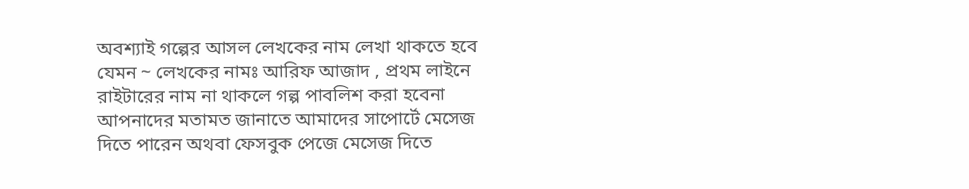অবশ্যাই গল্পের আসল লেখকের নাম লেখা থাকতে হবে যেমন ~ লেখকের নামঃ আরিফ আজাদ , প্রথম লাইনে রাইটারের নাম না থাকলে গল্প পাবলিশ করা হবেনা
আপনাদের মতামত জানাতে আমাদের সাপোর্টে মেসেজ দিতে পারেন অথবা ফেসবুক পেজে মেসেজ দিতে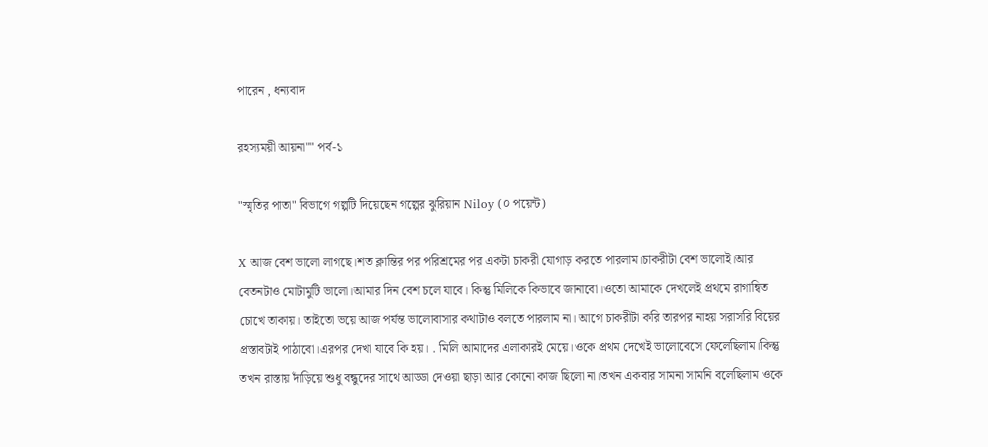পারেন , ধন্যবাদ

রহস্যময়ী আয়না"" পর্ব-১

"স্মৃতির পাতা" বিভাগে গল্পটি দিয়েছেন গল্পের ঝুরিয়ান Niloy (০ পয়েন্ট)

X আজ বেশ ভালো লাগছে।শত ক্লান্তির পর পরিশ্রমের পর একটা চাকরী যোগাড় করতে পারলাম।চাকরীটা বেশ ভালোই।আর বেতনটাও মোটামুটি ভালো।আমার দিন বেশ চলে যাবে। কিন্তু মিলিকে কিভাবে জানাবো।ওতো আমাকে দেখলেই প্রথমে রাগান্বিত চোখে তাকায়। তাইতো ভয়ে আজ পর্যন্ত ভালোবাসার কথাটাও বলতে পারলাম না। আগে চাকরীটা করি তারপর নাহয় সরাসরি বিয়ের প্রস্তাবটাই পাঠাবো।এরপর দেখা যাবে কি হয়। . মিলি আমাদের এলাকারই মেয়ে।ওকে প্রথম দেখেই ভালোবেসে ফেলেছিলাম।কিন্তু তখন রাস্তায় দাঁড়িয়ে শুধু বন্ধুদের সাথে আড্ডা দেওয়া ছাড়া আর কোনো কাজ ছিলো না।তখন একবার সামনা সামনি বলেছিলাম ওকে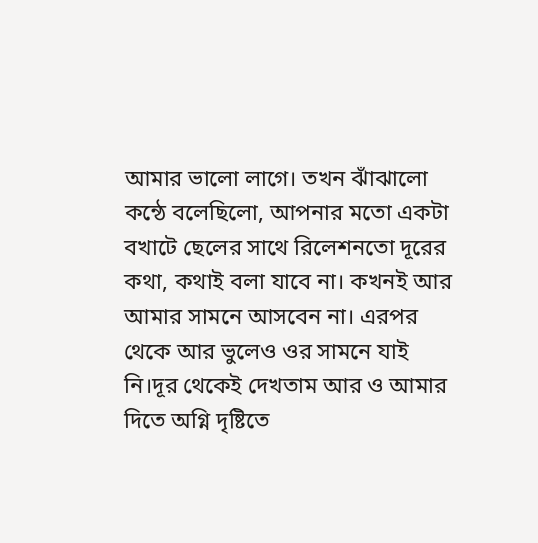আমার ভালো লাগে। তখন ঝাঁঝালো কন্ঠে বলেছিলো, আপনার মতো একটা বখাটে ছেলের সাথে রিলেশনতো দূরের কথা, কথাই বলা যাবে না। কখনই আর আমার সামনে আসবেন না। এরপর থেকে আর ভুলেও ওর সামনে যাই নি।দূর থেকেই দেখতাম আর ও আমার দিতে অগ্নি দৃষ্টিতে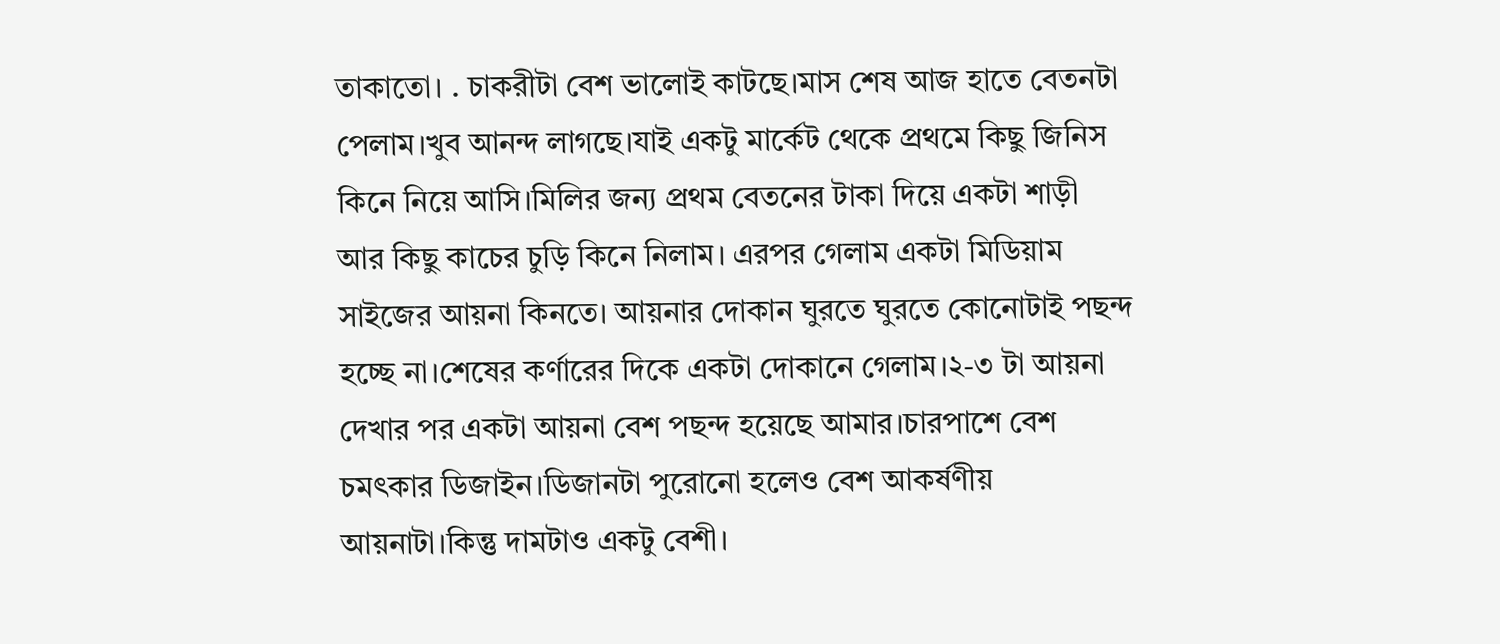তাকাতো। . চাকরীটা বেশ ভালোই কাটছে।মাস শেষ আজ হাতে বেতনটা পেলাম।খুব আনন্দ লাগছে।যাই একটু মার্কেট থেকে প্রথমে কিছু জিনিস কিনে নিয়ে আসি।মিলির জন্য প্রথম বেতনের টাকা দিয়ে একটা শাড়ী আর কিছু কাচের চুড়ি কিনে নিলাম। এরপর গেলাম একটা মিডিয়াম সাইজের আয়না কিনতে। আয়নার দোকান ঘুরতে ঘুরতে কোনোটাই পছন্দ হচ্ছে না।শেষের কর্ণারের দিকে একটা দোকানে গেলাম।২-৩ টা আয়না দেখার পর একটা আয়না বেশ পছন্দ হয়েছে আমার।চারপাশে বেশ চমৎকার ডিজাইন।ডিজানটা পুরোনো হলেও বেশ আকর্ষণীয় আয়নাটা।কিন্তু দামটাও একটু বেশী।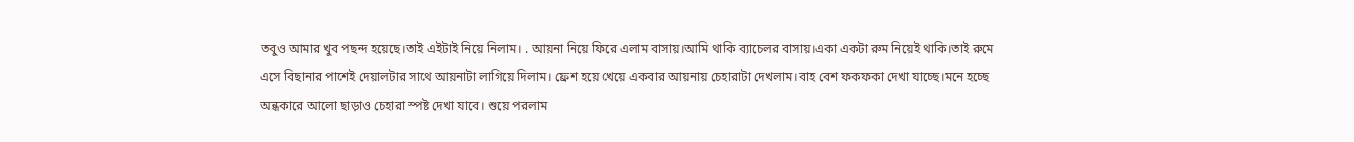তবুও আমার খুব পছন্দ হয়েছে।তাই এইটাই নিয়ে নিলাম। . আয়না নিয়ে ফিরে এলাম বাসায়।আমি থাকি ব্যাচেলর বাসায়।একা একটা রুম নিয়েই থাকি।তাই রুমে এসে বিছানার পাশেই দেয়ালটার সাথে আয়নাটা লাগিয়ে দিলাম। ফ্রেশ হয়ে খেয়ে একবার আয়নায় চেহারাটা দেখলাম।বাহ বেশ ফকফকা দেখা যাচ্ছে।মনে হচ্ছে অন্ধকারে আলো ছাড়াও চেহারা স্পষ্ট দেখা যাবে। শুয়ে পরলাম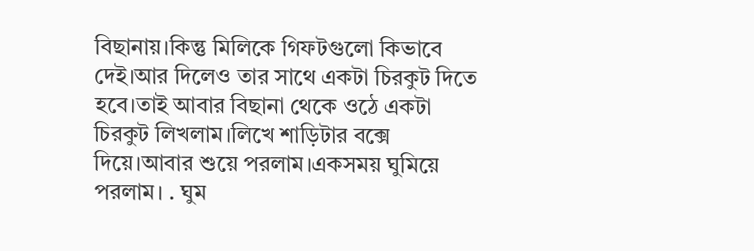বিছানায়।কিন্তু মিলিকে গিফটগুলো কিভাবে দেই।আর দিলেও তার সাথে একটা চিরকুট দিতে হবে।তাই আবার বিছানা থেকে ওঠে একটা চিরকুট লিখলাম।লিখে শাড়িটার বক্সে দিয়ে।আবার শুয়ে পরলাম।একসময় ঘুমিয়ে পরলাম। . ঘুম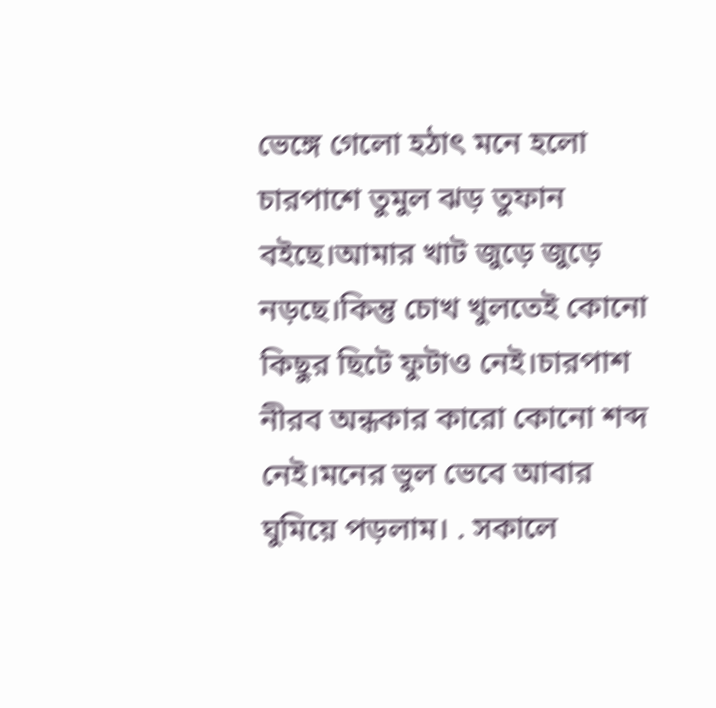ভেঙ্গে গেলো হঠাৎ মনে হলো চারপাশে তুমুল ঝড় তুফান বইছে।আমার খাট জুড়ে জুড়ে নড়ছে।কিন্তু চোখ খুলতেই কোনো কিছুর ছিটে ফুটাও নেই।চারপাশ নীরব অন্ধকার কারো কোনো শব্দ নেই।মনের ভুল ভেবে আবার ঘুমিয়ে পড়লাম। . সকালে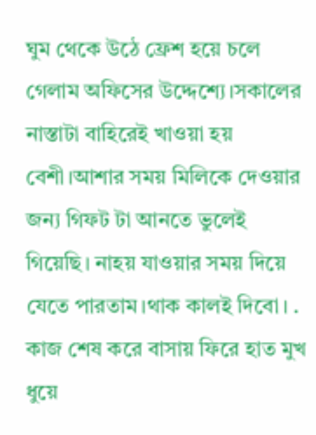ঘুম থেকে উঠে ফ্রেশ হয়ে চলে গেলাম অফিসের উদ্দেশ্যে।সকালের নাস্তাটা বাহিরেই খাওয়া হয় বেশী।আশার সময় মিলিকে দেওয়ার জন্য গিফট টা আনতে ভুলেই গিয়েছি। নাহয় যাওয়ার সময় দিয়ে যেতে পারতাম।থাক কালই দিবো। . কাজ শেষ করে বাসায় ফিরে হাত মুখ ধুয়ে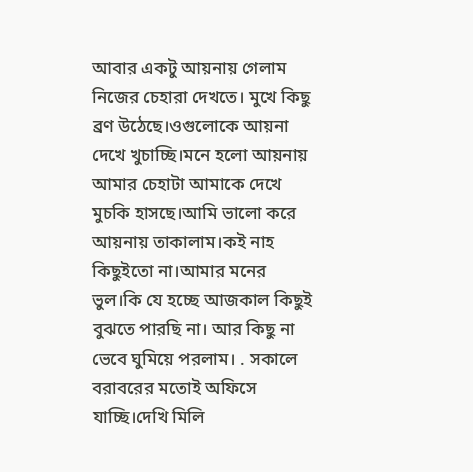আবার একটু আয়নায় গেলাম নিজের চেহারা দেখতে। মুখে কিছু ব্রণ উঠেছে।ওগুলোকে আয়না দেখে খুচাচ্ছি।মনে হলো আয়নায় আমার চেহাটা আমাকে দেখে মুচকি হাসছে।আমি ভালো করে আয়নায় তাকালাম।কই নাহ কিছুইতো না।আমার মনের ভুল।কি যে হচ্ছে আজকাল কিছুই বুঝতে পারছি না। আর কিছু না ভেবে ঘুমিয়ে পরলাম। . সকালে বরাবরের মতোই অফিসে যাচ্ছি।দেখি মিলি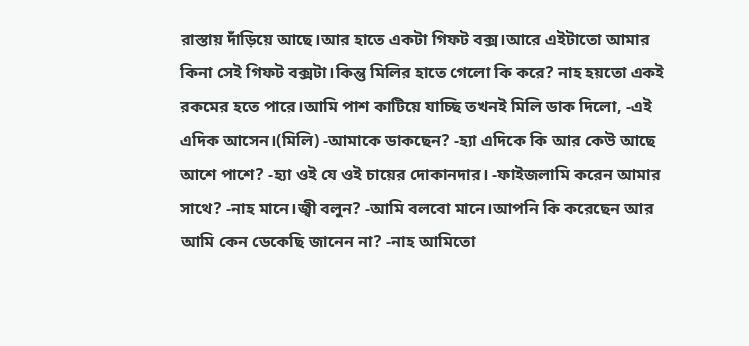রাস্তায় দাঁড়িয়ে আছে।আর হাতে একটা গিফট বক্স।আরে এইটাতো আমার কিনা সেই গিফট বক্সটা।কিন্তু মিলির হাতে গেলো কি করে? নাহ হয়তো একই রকমের হতে পারে।আমি পাশ কাটিয়ে যাচ্ছি তখনই মিলি ডাক দিলো, -এই এদিক আসেন।(মিলি) -আমাকে ডাকছেন? -হ্যা এদিকে কি আর কেউ আছে আশে পাশে? -হ্যা ওই যে ওই চায়ের দোকানদার। -ফাইজলামি করেন আমার সাথে? -নাহ মানে।জ্বী বলুন? -আমি বলবো মানে।আপনি কি করেছেন আর আমি কেন ডেকেছি জানেন না? -নাহ আমিতো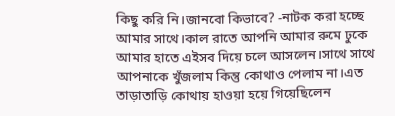কিছু করি নি।জানবো কিভাবে? -নাটক করা হচ্ছে আমার সাথে।কাল রাতে আপনি আমার রুমে ঢুকে আমার হাতে এইসব দিয়ে চলে আসলেন।সাথে সাথে আপনাকে খুঁজলাম কিন্তু কোথাও পেলাম না।এত তাড়াতাড়ি কোথায় হাওয়া হয়ে গিয়েছিলেন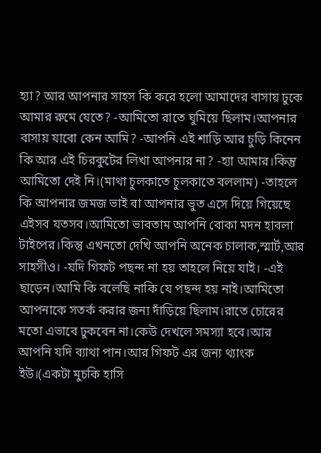হ্যা? আর আপনার সাহস কি করে হলো আমাদের বাসায় ঢুকে আমার রুমে যেতে? -আমিতো রাতে ঘুমিয়ে ছিলাম।আপনার বাসায় যাবো কেন আমি? -আপনি এই শাড়ি আর চুড়ি কিনেন কি আর এই চিরকুটের লিখা আপনার না? -হ্যা আমার।কিন্তু আমিতো দেই নি।(মাথা চুলকাতে চুলকাতে বললাম) -তাহলে কি আপনার জমজ ভাই বা আপনার ভুত এসে দিয়ে গিয়েছে এইসব যতসব।আমিতো ভাবতাম আপনি বোকা মদন হাবলা টাইপের।কিন্তু এখনতো দেখি আপনি অনেক চালাক,স্মার্ট,আর সাহসীও। -যদি গিফট পছন্দ না হয় তাহলে নিয়ে যাই। -এই ছাড়েন।আমি কি বলেছি নাকি যে পছন্দ হয় নাই।আমিতো আপনাকে সতর্ক করার জন্য দাঁড়িয়ে ছিলাম।রাতে চোরের মতো এভাবে ঢুকবেন না।কেউ দেখলে সমস্যা হবে।আর আপনি যদি ব্যাথা পান।আর গিফট এর জন্য থ্যাংক ইউ।(একটা মুচকি হাসি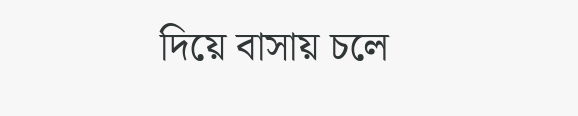দিয়ে বাসায় চলে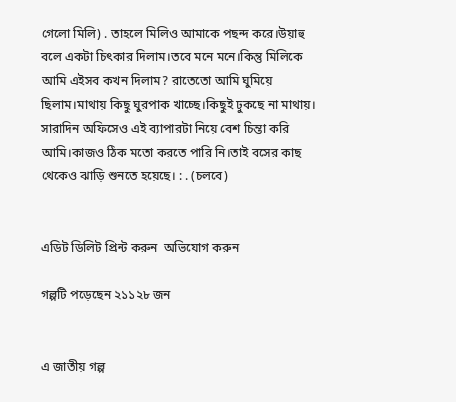গেলো মিলি) . তাহলে মিলিও আমাকে পছন্দ করে।উয়াহু বলে একটা চিৎকার দিলাম।তবে মনে মনে।কিন্তু মিলিকে আমি এইসব কখন দিলাম? রাতেতো আমি ঘুমিয়ে ছিলাম।মাথায় কিছু ঘুরপাক খাচ্ছে।কিছুই ঢুকছে না মাথায়। সারাদিন অফিসেও এই ব্যাপারটা নিয়ে বেশ চিন্তা করি আমি।কাজও ঠিক মতো করতে পারি নি।তাই বসের কাছ থেকেও ঝাড়ি শুনতে হয়েছে। : . (চলবে)


এডিট ডিলিট প্রিন্ট করুন  অভিযোগ করুন

গল্পটি পড়েছেন ২১১২৮ জন


এ জাতীয় গল্প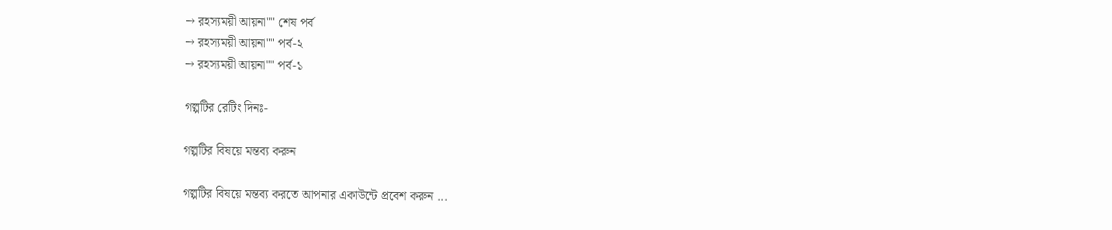→ রহস্যময়ী আয়না"" শেষ পর্ব
→ রহস্যময়ী আয়না"" পর্ব-২
→ রহস্যময়ী আয়না"" পর্ব-১

গল্পটির রেটিং দিনঃ-

গল্পটির বিষয়ে মন্তব্য করুন

গল্পটির বিষয়ে মন্তব্য করতে আপনার একাউন্টে প্রবেশ করুন ...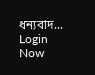ধন্যবাদ... Login Now